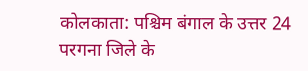कोलकाता: पश्चिम बंगाल के उत्तर 24 परगना जिले के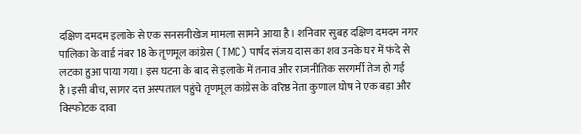दक्षिण दमदम इलाके से एक सनसनीखेज मामला सामने आया है। शनिवार सुबह दक्षिण दमदम नगर पालिका के वार्ड नंबर 18 के तृणमूल कांग्रेस (TMC) पार्षद संजय दास का शव उनके घर में फंदे से लटका हुआ पाया गया। इस घटना के बाद से इलाके में तनाव और राजनीतिक सरगर्मी तेज हो गई है।इसी बीच, सागर दत्त अस्पताल पहुंचे तृणमूल कांग्रेस के वरिष्ठ नेता कुणाल घोष ने एक बड़ा और विस्फोटक दावा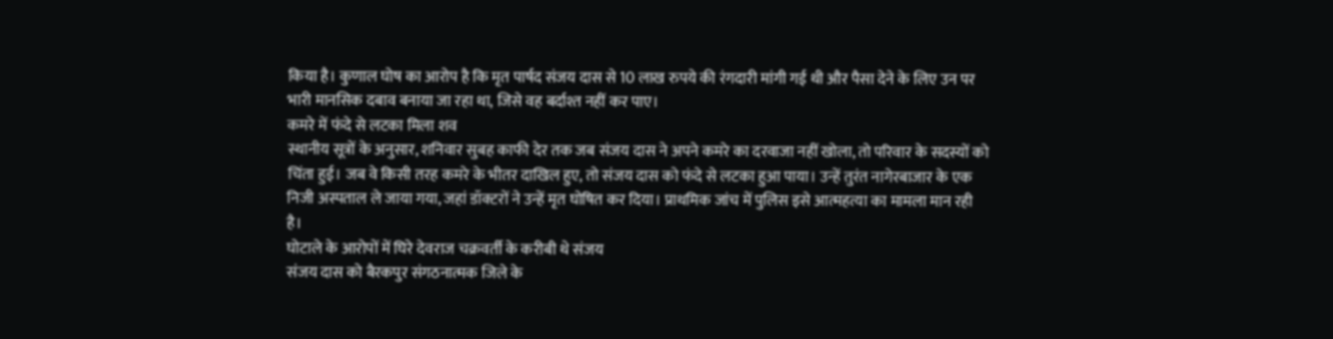किया है। कुणाल घोष का आरोप है कि मृत पार्षद संजय दास से 10 लाख रुपये की रंगदारी मांगी गई थी और पैसा देने के लिए उन पर भारी मानसिक दबाव बनाया जा रहा था, जिसे वह बर्दाश्त नहीं कर पाए।
कमरे में फंदे से लटका मिला शव
स्थानीय सूत्रों के अनुसार, शनिवार सुबह काफी देर तक जब संजय दास ने अपने कमरे का दरवाजा नहीं खोला, तो परिवार के सदस्यों को चिंता हुई। जब वे किसी तरह कमरे के भीतर दाखिल हुए, तो संजय दास को फंदे से लटका हुआ पाया। उन्हें तुरंत नागेरबाजार के एक निजी अस्पताल ले जाया गया, जहां डॉक्टरों ने उन्हें मृत घोषित कर दिया। प्राथमिक जांच में पुलिस इसे आत्महत्या का मामला मान रही है।
घोटाले के आरोपों में घिरे देवराज चक्रवर्ती के करीबी थे संजय
संजय दास को बैरकपुर संगठनात्मक जिले के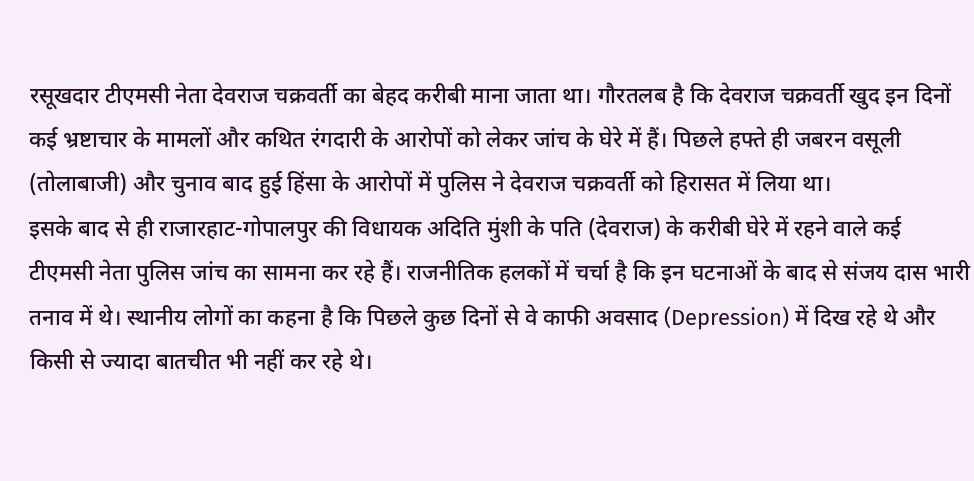रसूखदार टीएमसी नेता देवराज चक्रवर्ती का बेहद करीबी माना जाता था। गौरतलब है कि देवराज चक्रवर्ती खुद इन दिनों कई भ्रष्टाचार के मामलों और कथित रंगदारी के आरोपों को लेकर जांच के घेरे में हैं। पिछले हफ्ते ही जबरन वसूली (तोलाबाजी) और चुनाव बाद हुई हिंसा के आरोपों में पुलिस ने देवराज चक्रवर्ती को हिरासत में लिया था।
इसके बाद से ही राजारहाट-गोपालपुर की विधायक अदिति मुंशी के पति (देवराज) के करीबी घेरे में रहने वाले कई टीएमसी नेता पुलिस जांच का सामना कर रहे हैं। राजनीतिक हलकों में चर्चा है कि इन घटनाओं के बाद से संजय दास भारी तनाव में थे। स्थानीय लोगों का कहना है कि पिछले कुछ दिनों से वे काफी अवसाद (Depression) में दिख रहे थे और किसी से ज्यादा बातचीत भी नहीं कर रहे थे।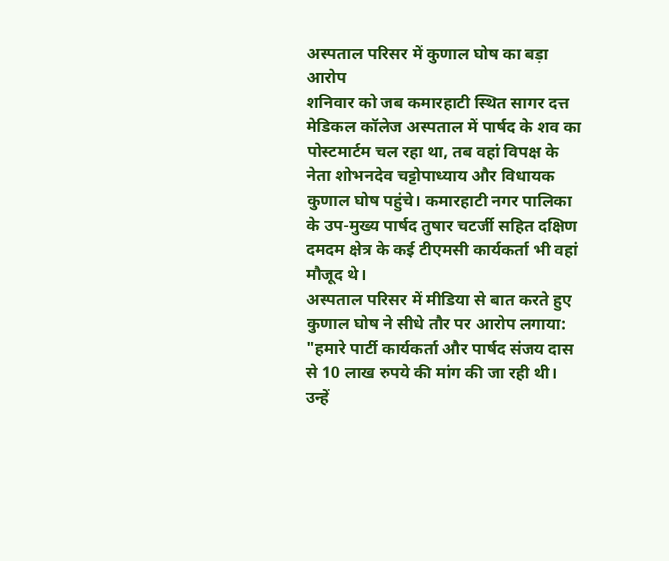अस्पताल परिसर में कुणाल घोष का बड़ा आरोप
शनिवार को जब कमारहाटी स्थित सागर दत्त मेडिकल कॉलेज अस्पताल में पार्षद के शव का पोस्टमार्टम चल रहा था, तब वहां विपक्ष के नेता शोभनदेव चट्टोपाध्याय और विधायक कुणाल घोष पहुंचे। कमारहाटी नगर पालिका के उप-मुख्य पार्षद तुषार चटर्जी सहित दक्षिण दमदम क्षेत्र के कई टीएमसी कार्यकर्ता भी वहां मौजूद थे।
अस्पताल परिसर में मीडिया से बात करते हुए कुणाल घोष ने सीधे तौर पर आरोप लगाया: "हमारे पार्टी कार्यकर्ता और पार्षद संजय दास से 10 लाख रुपये की मांग की जा रही थी। उन्हें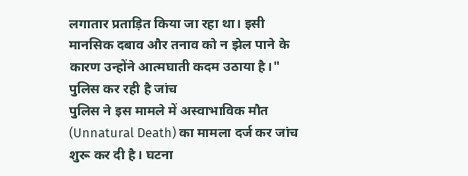लगातार प्रताड़ित किया जा रहा था। इसी मानसिक दबाव और तनाव को न झेल पाने के कारण उन्होंने आत्मघाती कदम उठाया है।"
पुलिस कर रही है जांच
पुलिस ने इस मामले में अस्वाभाविक मौत (Unnatural Death) का मामला दर्ज कर जांच शुरू कर दी है। घटना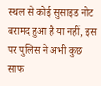स्थल से कोई सुसाइड नोट बरामद हुआ है या नहीं, इस पर पुलिस ने अभी कुछ साफ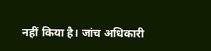नहीं किया है। जांच अधिकारी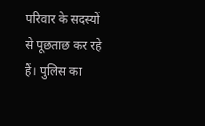परिवार के सदस्यों से पूछताछ कर रहे हैं। पुलिस का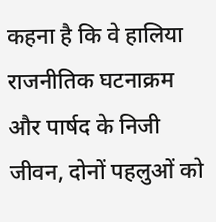कहना है कि वे हालिया राजनीतिक घटनाक्रम और पार्षद के निजी जीवन, दोनों पहलुओं को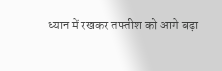ध्यान में रखकर तफ्तीश को आगे बढ़ा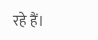रहे हैं।